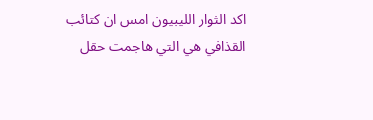اكد الثوار الليبيون امس ان كتائب القذافي هي التي هاجمت حقل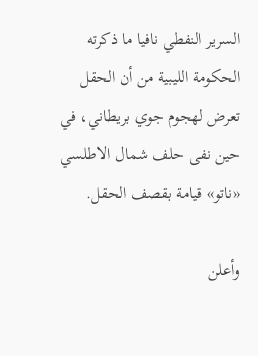السرير النفطي نافيا ما ذكرته الحكومة الليبية من أن الحقل تعرض لهجوم جوي بريطاني، في حين نفى حلف شمال الاطلسي «ناتو» قيامة بقصف الحقل.

وأعلن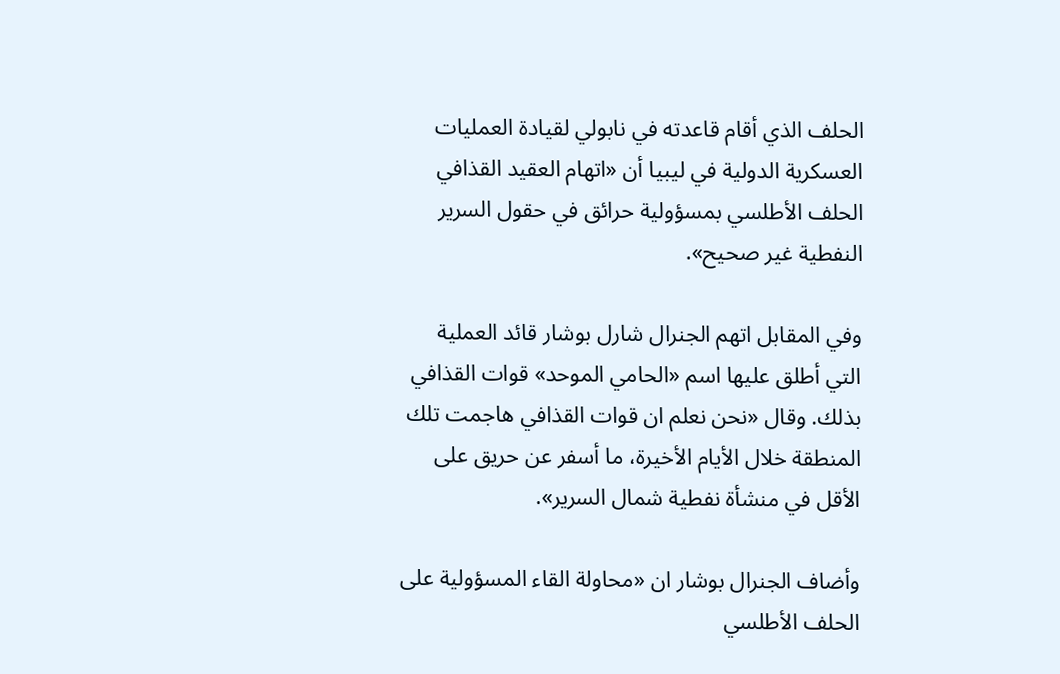الحلف الذي أقام قاعدته في نابولي لقيادة العمليات العسكرية الدولية في ليبيا أن «اتهام العقيد القذافي الحلف الأطلسي بمسؤولية حرائق في حقول السرير النفطية غير صحيح».

وفي المقابل اتهم الجنرال شارل بوشار قائد العملية التي أطلق عليها اسم «الحامي الموحد» قوات القذافي بذلك. وقال «نحن نعلم ان قوات القذافي هاجمت تلك المنطقة خلال الأيام الأخيرة، ما أسفر عن حريق على الأقل في منشأة نفطية شمال السرير».

وأضاف الجنرال بوشار ان «محاولة القاء المسؤولية على الحلف الأطلسي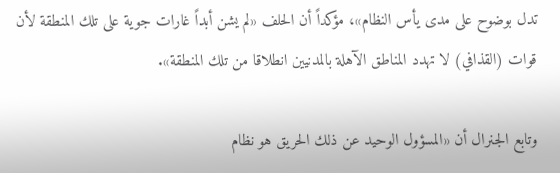تدل بوضوح على مدى يأس النظام»، مؤكداً أن الحلف «لم يشن أبداً غارات جوية على تلك المنطقة لأن قوات (القذافي) لا تهدد المناطق الآهلة بالمدنيين انطلاقا من تلك المنطقة».

وتابع الجنرال أن «المسؤول الوحيد عن ذلك الحريق هو نظام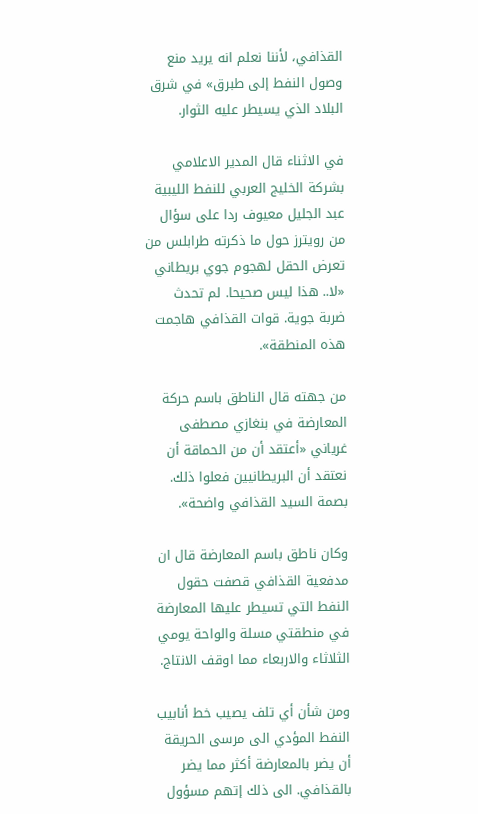القذافي، لأننا نعلم انه يريد منع وصول النفط إلى طبرق» في شرق البلاد الذي يسيطر عليه الثوار.

في الاثناء قال المدير الاعلامي بشركة الخليج العربي للنفط الليبية عبد الجليل معيوف ردا على سؤال من رويترز حول ما ذكرته طرابلس من تعرض الحقل لهجوم جوي بريطاني «لا.. هذا ليس صحيحا. لم تحدث ضربة جوية. قوات القذافي هاجمت هذه المنطقة».

من جهته قال الناطق باسم حركة المعارضة في بنغازي مصطفى غرياني «أعتقد أن من الحماقة أن نعتقد أن البريطانيين فعلوا ذلك. بصمة السيد القذافي واضحة».

وكان ناطق باسم المعارضة قال ان مدفعية القذافي قصفت حقول النفط التي تسيطر عليها المعارضة في منطقتي مسلة والواحة يومي الثلاثاء والاربعاء مما اوقف الانتاج.

ومن شأن أي تلف يصيب خط أنابيب النفط المؤدي الى مرسى الحريقة أن يضر بالمعارضة أكثر مما يضر بالقذافي. الى ذلك إتهم مسؤول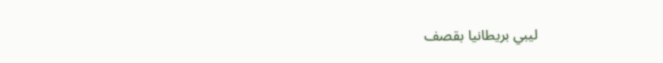ليبي بريطانيا بقصف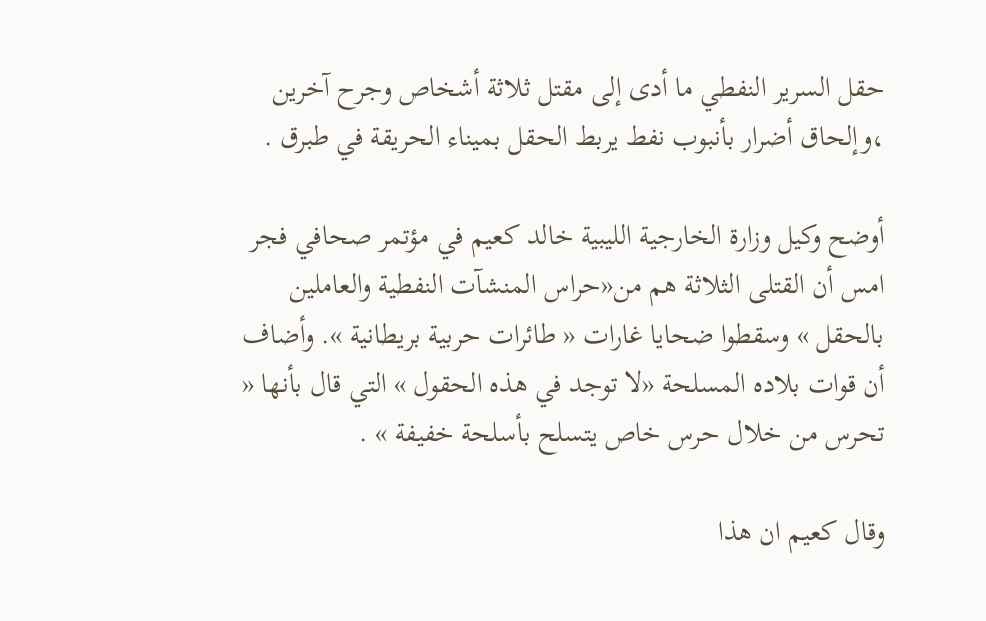حقل السرير النفطي ما أدى إلى مقتل ثلاثة أشخاص وجرح آخرين ،وإلحاق أضرار بأنبوب نفط يربط الحقل بميناء الحريقة في طبرق .

أوضح وكيل وزارة الخارجية الليبية خالد كعيم في مؤتمر صحافي فجر امس أن القتلى الثلاثة هم من«حراس المنشآت النفطية والعاملين بالحقل » وسقطوا ضحايا غارات « طائرات حربية بريطانية ». وأضاف أن قوات بلاده المسلحة «لا توجد في هذه الحقول » التي قال بأنها « تحرس من خلال حرس خاص يتسلح بأسلحة خفيفة » .

وقال كعيم ان هذا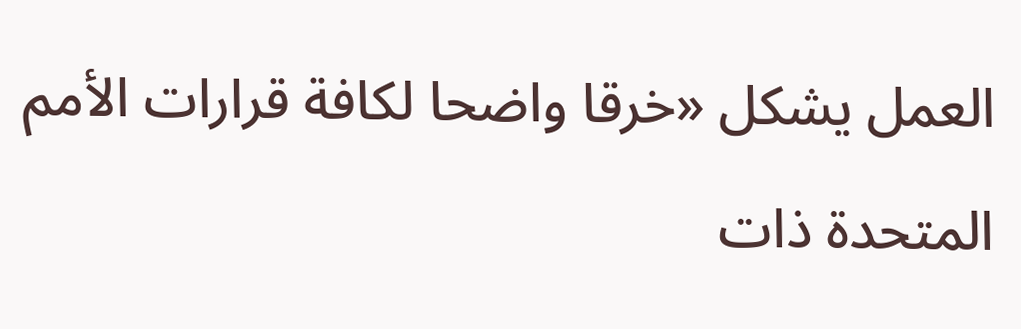العمل يشكل «خرقا واضحا لكافة قرارات الأمم المتحدة ذات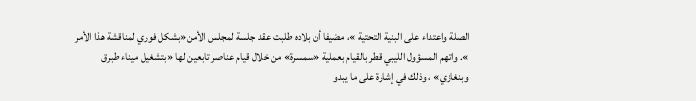الصلة واعتداء على البنية التحتية »، مضيفا أن بلاده طلبت عقد جلسة لمجلس الأمن«بشكل فوري لمناقشة هذا الأمر ». واتهم المسؤول الليبي قطر بالقيام بعملية «سمسرة» من خلال قيام عناصر تابعين لها «بتشغيل ميناء طبرق وبنغازي» ، وذلك في إشارة على ما يبدو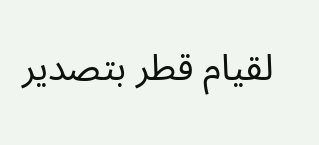لقيام قطر بتصدير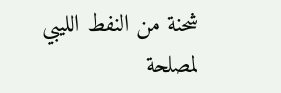شحنة من النفط الليبي لمصلحة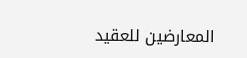المعارضين للعقيد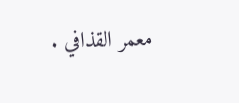معمر القذافي .